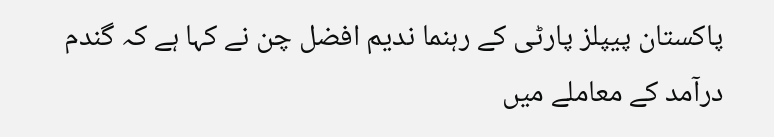پاکستان پیپلز پارٹی کے رہنما ندیم افضل چن نے کہا ہے کہ گندم درآمد کے معاملے میں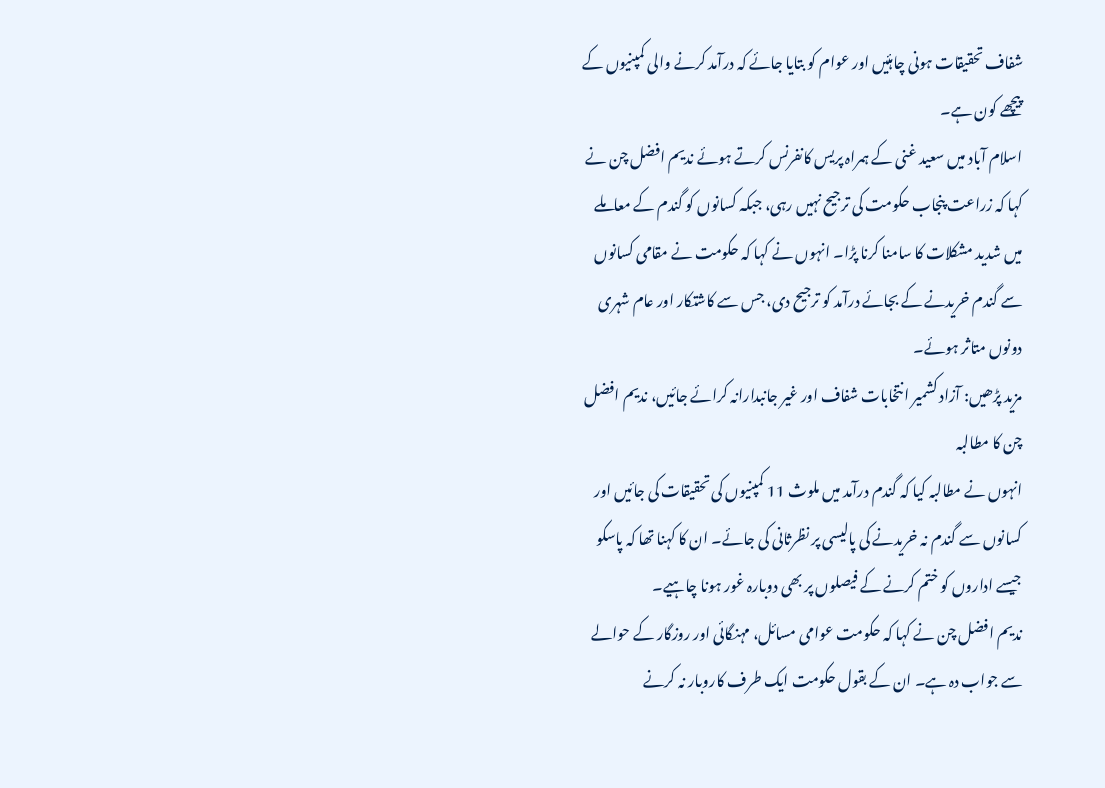شفاف تحقیقات ہونی چاہئیں اور عوام کو بتایا جائے کہ درآمد کرنے والی کمپنیوں کے پیچھے کون ہے۔
اسلام آباد میں سعید غنی کے ہمراہ پریس کانفرنس کرتے ہوئے ندیم افضل چن نے کہا کہ زراعت پنجاب حکومت کی ترجیح نہیں رہی، جبکہ کسانوں کو گندم کے معاملے میں شدید مشکلات کا سامنا کرنا پڑا۔ انہوں نے کہا کہ حکومت نے مقامی کسانوں سے گندم خریدنے کے بجائے درآمد کو ترجیح دی، جس سے کاشتکار اور عام شہری دونوں متاثر ہوئے۔
مزید پڑھیں: آزاد کشمیر انتخابات شفاف اور غیر جانبدارانہ کرائے جائیں، ندیم افضل چن کا مطالبہ
انہوں نے مطالبہ کیا کہ گندم درآمد میں ملوث 11 کمپنیوں کی تحقیقات کی جائیں اور کسانوں سے گندم نہ خریدنے کی پالیسی پر نظرثانی کی جائے۔ ان کا کہنا تھا کہ پاسکو جیسے اداروں کو ختم کرنے کے فیصلوں پر بھی دوبارہ غور ہونا چاہیے۔
ندیم افضل چن نے کہا کہ حکومت عوامی مسائل، مہنگائی اور روزگار کے حوالے سے جواب دہ ہے۔ ان کے بقول حکومت ایک طرف کاروبار نہ کرنے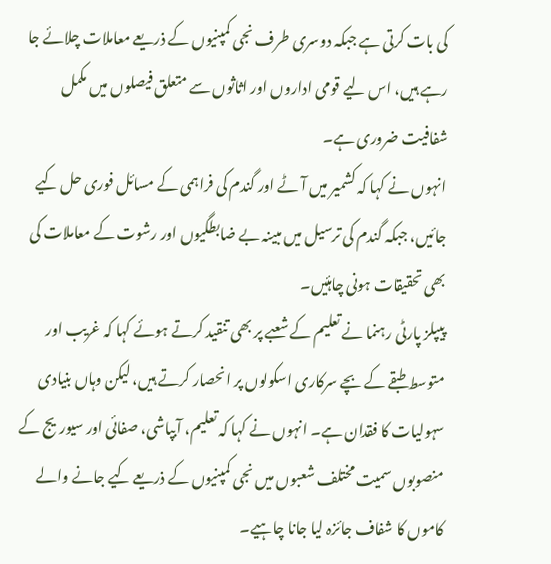کی بات کرتی ہے جبکہ دوسری طرف نجی کمپنیوں کے ذریعے معاملات چلائے جا رہے ہیں، اس لیے قومی اداروں اور اثاثوں سے متعلق فیصلوں میں مکمل شفافیت ضروری ہے۔
انہوں نے کہا کہ کشمیر میں آٹے اور گندم کی فراہمی کے مسائل فوری حل کیے جائیں، جبکہ گندم کی ترسیل میں مبینہ بے ضابطگیوں اور رشوت کے معاملات کی بھی تحقیقات ہونی چاہئیں۔
پیپلز پارٹی رہنما نے تعلیم کے شعبے پر بھی تنقید کرتے ہوئے کہا کہ غریب اور متوسط طبقے کے بچے سرکاری اسکولوں پر انحصار کرتے ہیں، لیکن وہاں بنیادی سہولیات کا فقدان ہے۔ انہوں نے کہا کہ تعلیم، آبپاشی، صفائی اور سیوریج کے منصوبوں سمیت مختلف شعبوں میں نجی کمپنیوں کے ذریعے کیے جانے والے کاموں کا شفاف جائزہ لیا جانا چاہیے۔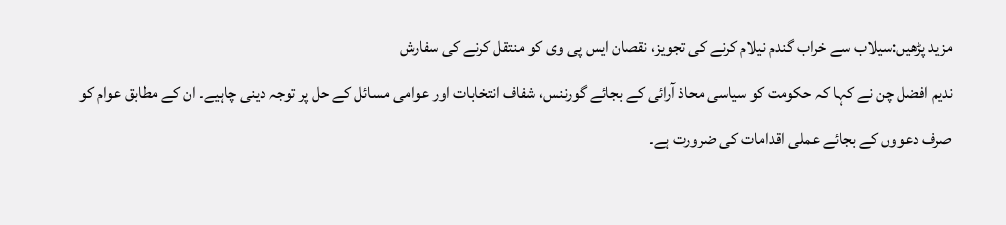مزید پڑھیں:سیلاب سے خراب گندم نیلام کرنے کی تجویز، نقصان ایس پی وی کو منتقل کرنے کی سفارش
ندیم افضل چن نے کہا کہ حکومت کو سیاسی محاذ آرائی کے بجائے گورننس، شفاف انتخابات اور عوامی مسائل کے حل پر توجہ دینی چاہیے۔ ان کے مطابق عوام کو صرف دعووں کے بجائے عملی اقدامات کی ضرورت ہے۔